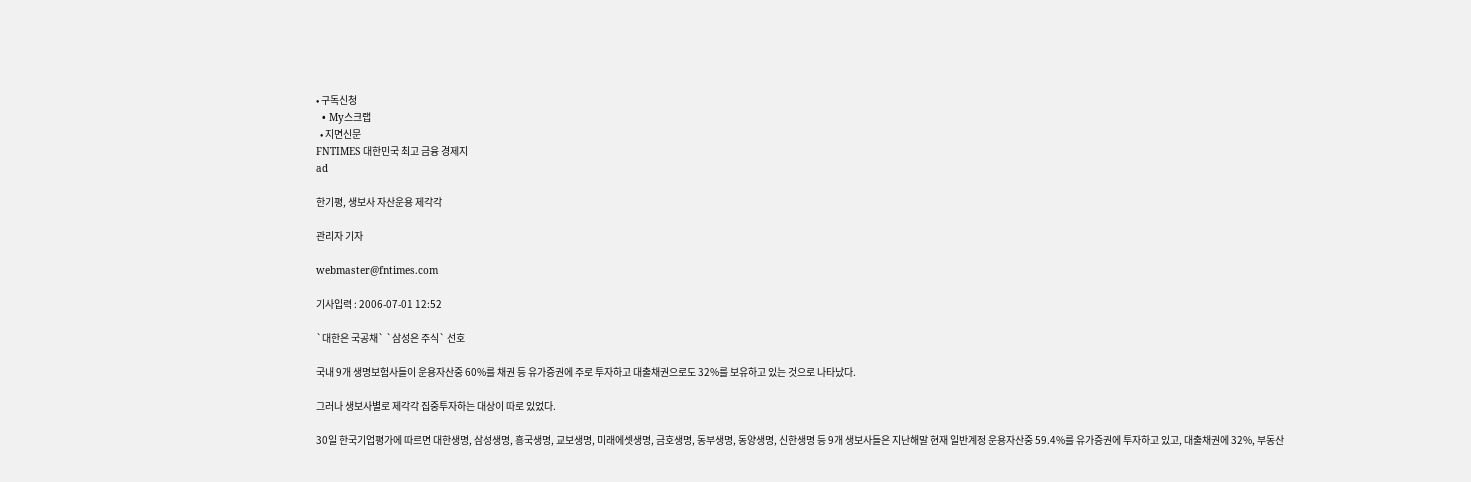• 구독신청
  • My스크랩
  • 지면신문
FNTIMES 대한민국 최고 금융 경제지
ad

한기평, 생보사 자산운용 제각각

관리자 기자

webmaster@fntimes.com

기사입력 : 2006-07-01 12:52

`대한은 국공채` `삼성은 주식` 선호

국내 9개 생명보험사들이 운용자산중 60%를 채권 등 유가증권에 주로 투자하고 대출채권으로도 32%를 보유하고 있는 것으로 나타났다.

그러나 생보사별로 제각각 집중투자하는 대상이 따로 있었다.

30일 한국기업평가에 따르면 대한생명, 삼성생명, 흥국생명, 교보생명, 미래에셋생명, 금호생명, 동부생명, 동양생명, 신한생명 등 9개 생보사들은 지난해말 현재 일반계정 운용자산중 59.4%를 유가증권에 투자하고 있고, 대출채권에 32%, 부동산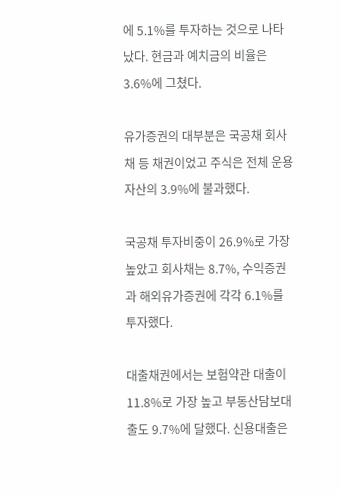에 5.1%를 투자하는 것으로 나타났다. 현금과 예치금의 비율은 3.6%에 그쳤다.

유가증권의 대부분은 국공채 회사채 등 채권이었고 주식은 전체 운용자산의 3.9%에 불과했다.

국공채 투자비중이 26.9%로 가장 높았고 회사채는 8.7%, 수익증권과 해외유가증권에 각각 6.1%를 투자했다.

대출채권에서는 보험약관 대출이 11.8%로 가장 높고 부동산담보대출도 9.7%에 달했다. 신용대출은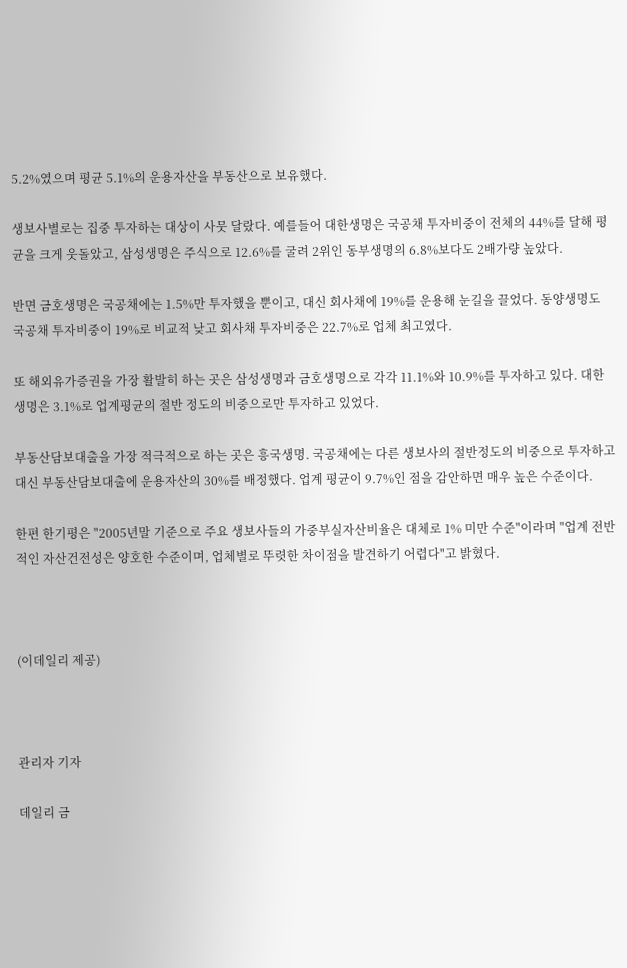5.2%였으며 평균 5.1%의 운용자산을 부동산으로 보유했다.

생보사별로는 집중 투자하는 대상이 사뭇 달랐다. 예를들어 대한생명은 국공채 투자비중이 전체의 44%를 달해 평균을 크게 웃돌았고, 삼성생명은 주식으로 12.6%를 굴려 2위인 동부생명의 6.8%보다도 2배가량 높았다.

반면 금호생명은 국공채에는 1.5%만 투자했을 뿐이고, 대신 회사채에 19%를 운용해 눈길을 끌었다. 동양생명도 국공채 투자비중이 19%로 비교적 낮고 회사채 투자비중은 22.7%로 업체 최고였다.

또 해외유가증권을 가장 활발히 하는 곳은 삼성생명과 금호생명으로 각각 11.1%와 10.9%를 투자하고 있다. 대한생명은 3.1%로 업계평균의 절반 정도의 비중으로만 투자하고 있었다.

부동산담보대출을 가장 적극적으로 하는 곳은 흥국생명. 국공채에는 다른 생보사의 절반정도의 비중으로 투자하고 대신 부동산담보대출에 운용자산의 30%를 배정했다. 업계 평균이 9.7%인 점을 감안하면 매우 높은 수준이다.

한편 한기평은 "2005년말 기준으로 주요 생보사들의 가중부실자산비율은 대체로 1% 미만 수준"이라며 "업계 전반적인 자산건전성은 양호한 수준이며, 업체별로 뚜렷한 차이점을 발견하기 어렵다"고 밝혔다.



(이데일리 제공)



관리자 기자

데일리 금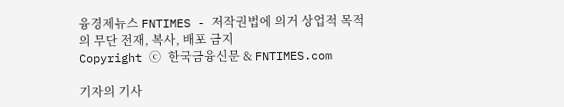융경제뉴스 FNTIMES - 저작권법에 의거 상업적 목적의 무단 전재, 복사, 배포 금지
Copyright ⓒ 한국금융신문 & FNTIMES.com

기자의 기사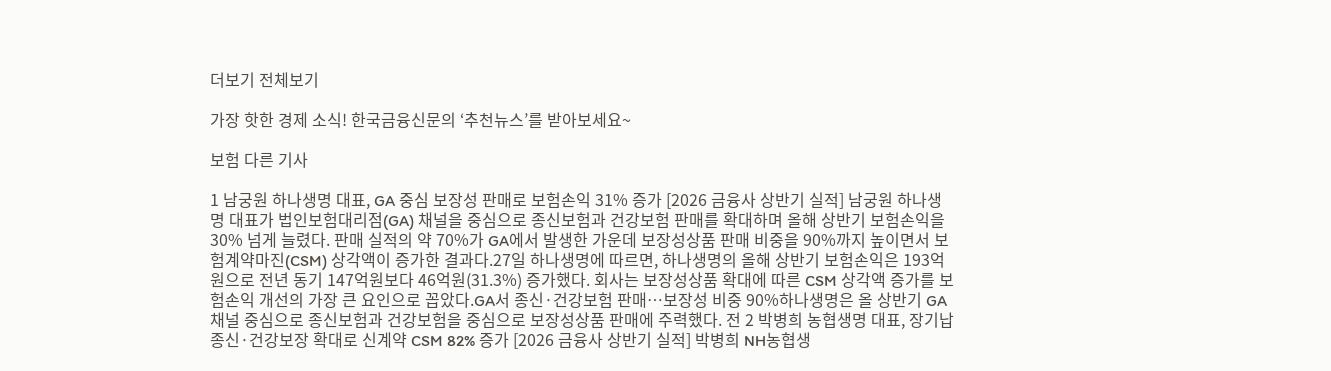더보기 전체보기

가장 핫한 경제 소식! 한국금융신문의 ‘추천뉴스’를 받아보세요~

보험 다른 기사

1 남궁원 하나생명 대표, GA 중심 보장성 판매로 보험손익 31% 증가 [2026 금융사 상반기 실적] 남궁원 하나생명 대표가 법인보험대리점(GA) 채널을 중심으로 종신보험과 건강보험 판매를 확대하며 올해 상반기 보험손익을 30% 넘게 늘렸다. 판매 실적의 약 70%가 GA에서 발생한 가운데 보장성상품 판매 비중을 90%까지 높이면서 보험계약마진(CSM) 상각액이 증가한 결과다.27일 하나생명에 따르면, 하나생명의 올해 상반기 보험손익은 193억원으로 전년 동기 147억원보다 46억원(31.3%) 증가했다. 회사는 보장성상품 확대에 따른 CSM 상각액 증가를 보험손익 개선의 가장 큰 요인으로 꼽았다.GA서 종신·건강보험 판매…보장성 비중 90%하나생명은 올 상반기 GA채널 중심으로 종신보험과 건강보험을 중심으로 보장성상품 판매에 주력했다. 전 2 박병희 농협생명 대표, 장기납 종신·건강보장 확대로 신계약 CSM 82% 증가 [2026 금융사 상반기 실적] 박병희 NH농협생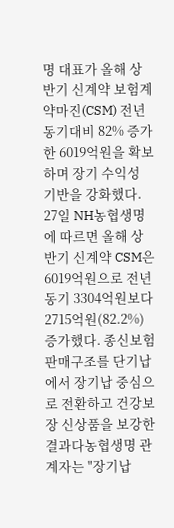명 대표가 올해 상반기 신계약 보험계약마진(CSM) 전년동기대비 82% 증가한 6019억원을 확보하며 장기 수익성 기반을 강화했다. 27일 NH농협생명에 따르면 올해 상반기 신계약 CSM은 6019억원으로 전년 동기 3304억원보다 2715억원(82.2%) 증가했다. 종신보험 판매구조를 단기납에서 장기납 중심으로 전환하고 건강보장 신상품을 보강한 결과다농협생명 관계자는 "장기납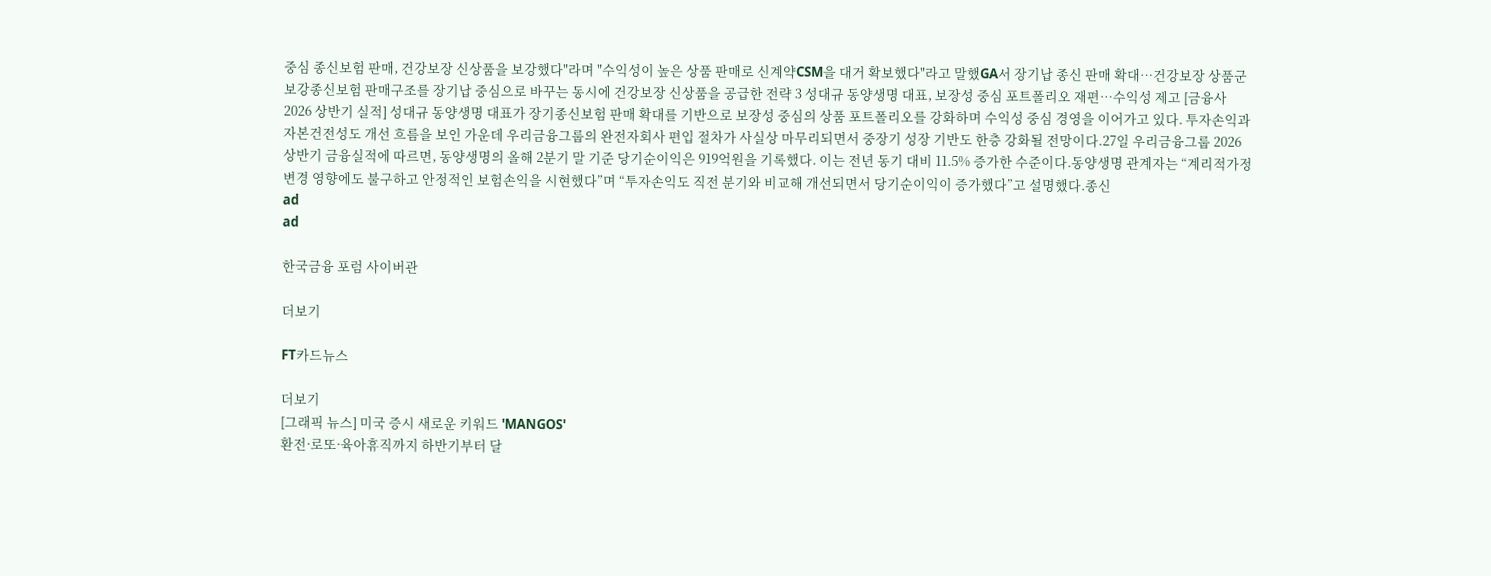중심 종신보험 판매, 건강보장 신상품을 보강했다"라며 "수익성이 높은 상품 판매로 신계약CSM을 대거 확보했다"라고 말했GA서 장기납 종신 판매 확대…건강보장 상품군 보강종신보험 판매구조를 장기납 중심으로 바꾸는 동시에 건강보장 신상품을 공급한 전략 3 성대규 동양생명 대표, 보장성 중심 포트폴리오 재편…수익성 제고 [금융사 2026 상반기 실적] 성대규 동양생명 대표가 장기종신보험 판매 확대를 기반으로 보장성 중심의 상품 포트폴리오를 강화하며 수익성 중심 경영을 이어가고 있다. 투자손익과 자본건전성도 개선 흐름을 보인 가운데 우리금융그룹의 완전자회사 편입 절차가 사실상 마무리되면서 중장기 성장 기반도 한층 강화될 전망이다.27일 우리금융그룹 2026 상반기 금융실적에 따르면, 동양생명의 올해 2분기 말 기준 당기순이익은 919억원을 기록했다. 이는 전년 동기 대비 11.5% 증가한 수준이다.동양생명 관계자는 “계리적가정변경 영향에도 불구하고 안정적인 보험손익을 시현했다”며 “투자손익도 직전 분기와 비교해 개선되면서 당기순이익이 증가했다”고 설명했다.종신
ad
ad

한국금융 포럼 사이버관

더보기

FT카드뉴스

더보기
[그래픽 뉴스] 미국 증시 새로운 키워드 'MANGOS'
환전·로또·육아휴직까지 하반기부터 달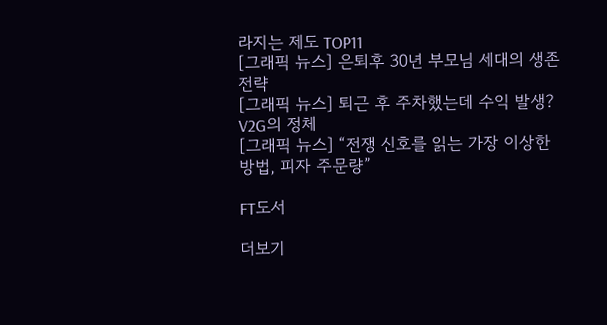라지는 제도 TOP11
[그래픽 뉴스] 은퇴후 30년 부모님 세대의 생존전략
[그래픽 뉴스] 퇴근 후 주차했는데 수익 발생? V2G의 정체
[그래픽 뉴스] “전쟁 신호를 읽는 가장 이상한 방법, 피자 주문량”

FT도서

더보기